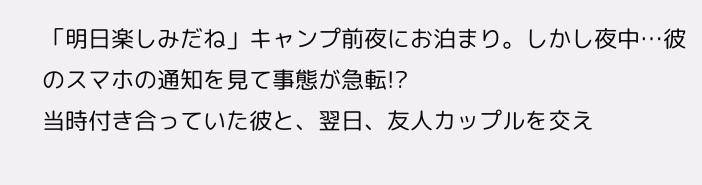「明日楽しみだね」キャンプ前夜にお泊まり。しかし夜中…彼のスマホの通知を見て事態が急転!?
当時付き合っていた彼と、翌日、友人カップルを交え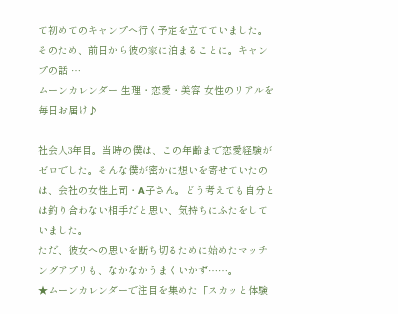て初めてのキャンプへ行く予定を立てていました。そのため、前日から彼の家に泊まることに。キャンプの話 …
ムーンカレンダー 生理・恋愛・美容 女性のリアルを毎日お届け♪

社会人3年目。当時の僕は、この年齢まで恋愛経験がゼロでした。そんな僕が密かに想いを寄せていたのは、会社の女性上司・A子さん。どう考えても自分とは釣り合わない相手だと思い、気持ちにふたをしていました。
ただ、彼女への思いを断ち切るために始めたマッチングアプリも、なかなかうまくいかず……。
★ムーンカレンダーで注目を集めた「スカッと体験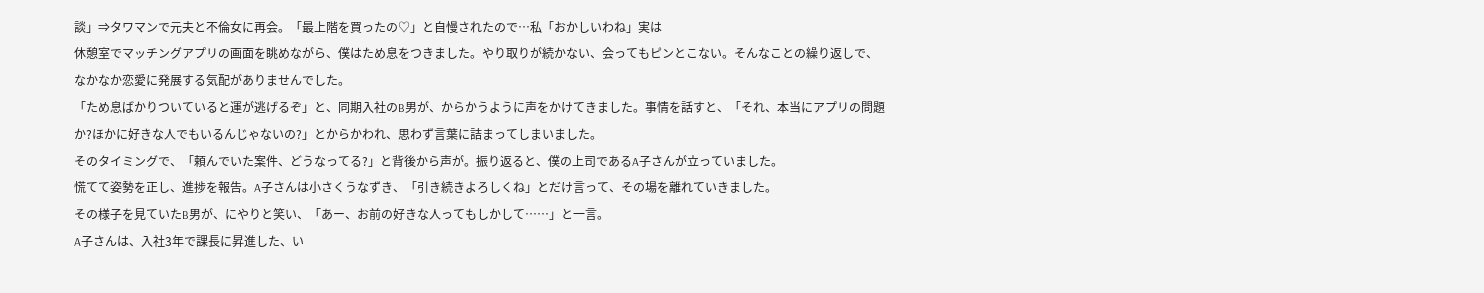談」⇒タワマンで元夫と不倫女に再会。「最上階を買ったの♡」と自慢されたので…私「おかしいわね」実は
休憩室でマッチングアプリの画面を眺めながら、僕はため息をつきました。やり取りが続かない、会ってもピンとこない。そんなことの繰り返しで、なかなか恋愛に発展する気配がありませんでした。
「ため息ばかりついていると運が逃げるぞ」と、同期入社のB男が、からかうように声をかけてきました。事情を話すと、「それ、本当にアプリの問題か?ほかに好きな人でもいるんじゃないの?」とからかわれ、思わず言葉に詰まってしまいました。
そのタイミングで、「頼んでいた案件、どうなってる?」と背後から声が。振り返ると、僕の上司であるA子さんが立っていました。
慌てて姿勢を正し、進捗を報告。A子さんは小さくうなずき、「引き続きよろしくね」とだけ言って、その場を離れていきました。
その様子を見ていたB男が、にやりと笑い、「あー、お前の好きな人ってもしかして……」と一言。
A子さんは、入社3年で課長に昇進した、い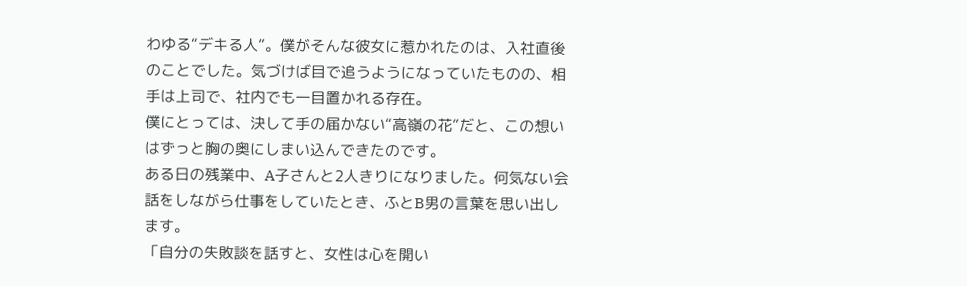わゆる“デキる人”。僕がそんな彼女に惹かれたのは、入社直後のことでした。気づけば目で追うようになっていたものの、相手は上司で、社内でも一目置かれる存在。
僕にとっては、決して手の届かない“高嶺の花”だと、この想いはずっと胸の奥にしまい込んできたのです。
ある日の残業中、A子さんと2人きりになりました。何気ない会話をしながら仕事をしていたとき、ふとB男の言葉を思い出します。
「自分の失敗談を話すと、女性は心を開い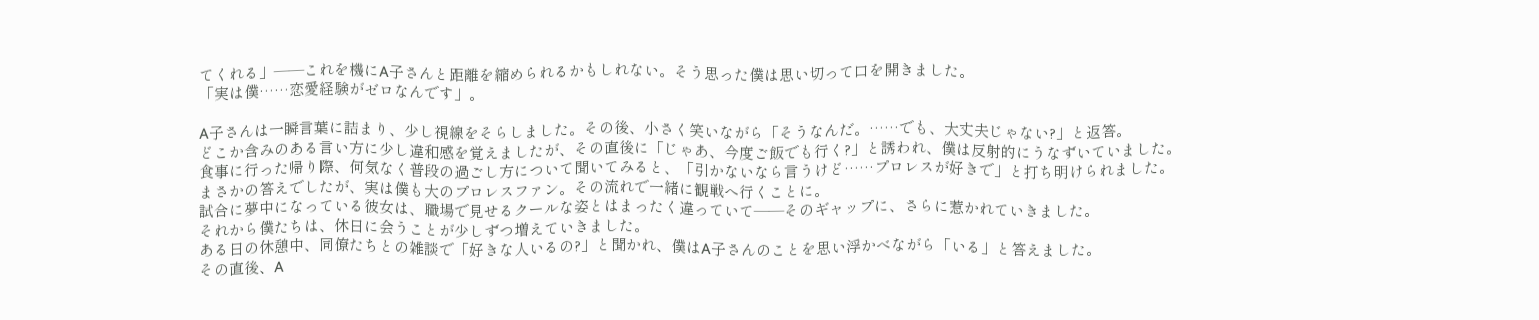てくれる」――これを機にA子さんと距離を縮められるかもしれない。そう思った僕は思い切って口を開きました。
「実は僕……恋愛経験がゼロなんです」。

A子さんは一瞬言葉に詰まり、少し視線をそらしました。その後、小さく笑いながら「そうなんだ。……でも、大丈夫じゃない?」と返答。
どこか含みのある言い方に少し違和感を覚えましたが、その直後に「じゃあ、今度ご飯でも行く?」と誘われ、僕は反射的にうなずいていました。
食事に行った帰り際、何気なく普段の過ごし方について聞いてみると、「引かないなら言うけど……プロレスが好きで」と打ち明けられました。
まさかの答えでしたが、実は僕も大のプロレスファン。その流れで一緒に観戦へ行くことに。
試合に夢中になっている彼女は、職場で見せるクールな姿とはまったく違っていて――そのギャップに、さらに惹かれていきました。
それから僕たちは、休日に会うことが少しずつ増えていきました。
ある日の休憩中、同僚たちとの雑談で「好きな人いるの?」と聞かれ、僕はA子さんのことを思い浮かべながら「いる」と答えました。
その直後、A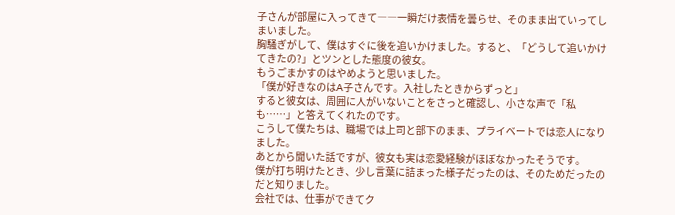子さんが部屋に入ってきて――一瞬だけ表情を曇らせ、そのまま出ていってしまいました。
胸騒ぎがして、僕はすぐに後を追いかけました。すると、「どうして追いかけてきたの?」とツンとした態度の彼女。
もうごまかすのはやめようと思いました。
「僕が好きなのはA子さんです。入社したときからずっと」
すると彼女は、周囲に人がいないことをさっと確認し、小さな声で「私も……」と答えてくれたのです。
こうして僕たちは、職場では上司と部下のまま、プライベートでは恋人になりました。
あとから聞いた話ですが、彼女も実は恋愛経験がほぼなかったそうです。
僕が打ち明けたとき、少し言葉に詰まった様子だったのは、そのためだったのだと知りました。
会社では、仕事ができてク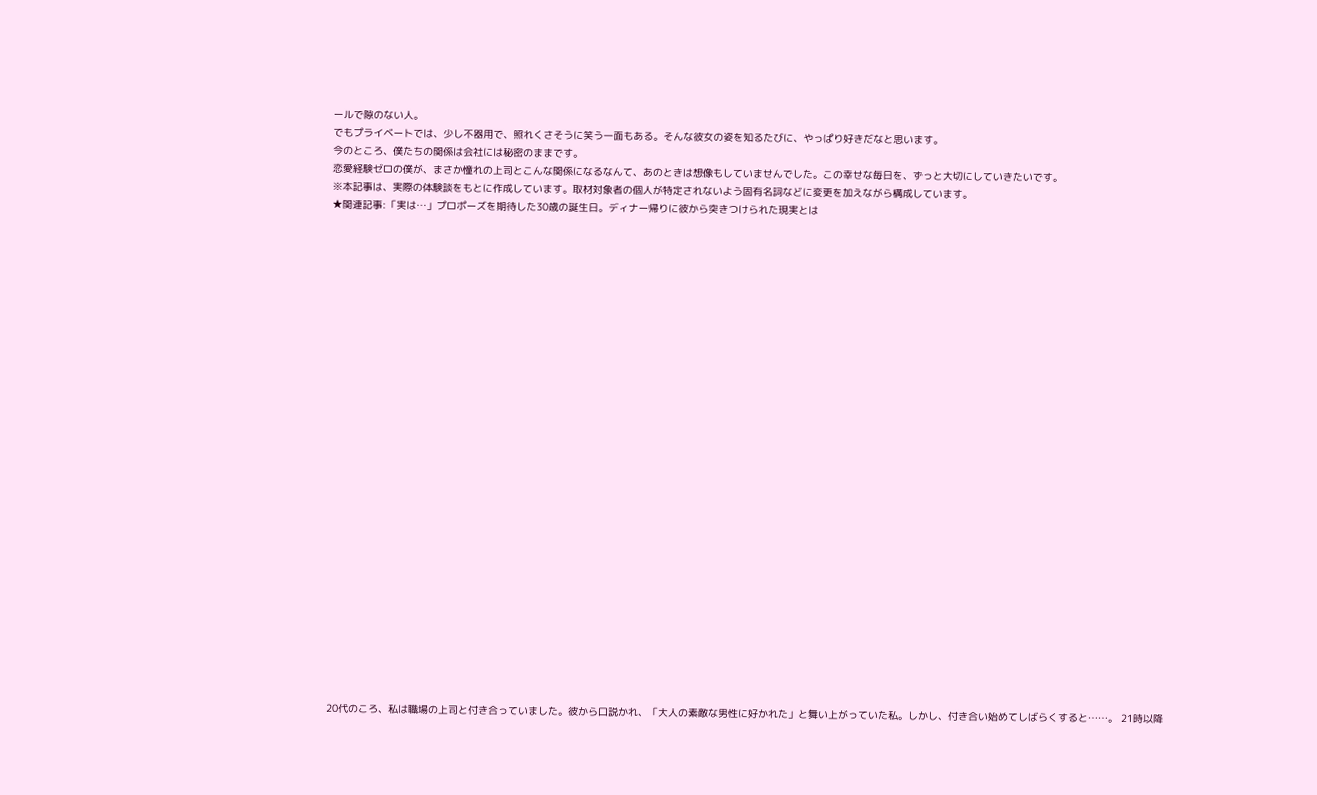ールで隙のない人。
でもプライベートでは、少し不器用で、照れくさそうに笑う一面もある。そんな彼女の姿を知るたびに、やっぱり好きだなと思います。
今のところ、僕たちの関係は会社には秘密のままです。
恋愛経験ゼロの僕が、まさか憧れの上司とこんな関係になるなんて、あのときは想像もしていませんでした。この幸せな毎日を、ずっと大切にしていきたいです。
※本記事は、実際の体験談をもとに作成しています。取材対象者の個人が特定されないよう固有名詞などに変更を加えながら構成しています。
★関連記事:「実は…」プロポーズを期待した30歳の誕生日。ディナー帰りに彼から突きつけられた現実とは



























20代のころ、私は職場の上司と付き合っていました。彼から口説かれ、「大人の素敵な男性に好かれた」と舞い上がっていた私。しかし、付き合い始めてしばらくすると……。 21時以降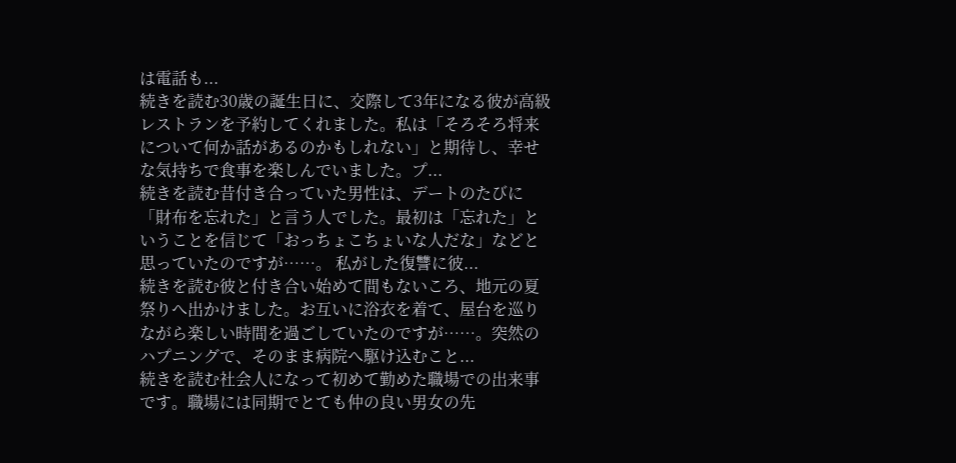は電話も...
続きを読む30歳の誕生日に、交際して3年になる彼が高級レストランを予約してくれました。私は「そろそろ将来について何か話があるのかもしれない」と期待し、幸せな気持ちで食事を楽しんでいました。プ...
続きを読む昔付き合っていた男性は、デートのたびに「財布を忘れた」と言う人でした。最初は「忘れた」ということを信じて「おっちょこちょいな人だな」などと思っていたのですが……。 私がした復讐に彼...
続きを読む彼と付き合い始めて間もないころ、地元の夏祭りへ出かけました。お互いに浴衣を着て、屋台を巡りながら楽しい時間を過ごしていたのですが……。突然のハプニングで、そのまま病院へ駆け込むこと...
続きを読む社会人になって初めて勤めた職場での出来事です。職場には同期でとても仲の良い男女の先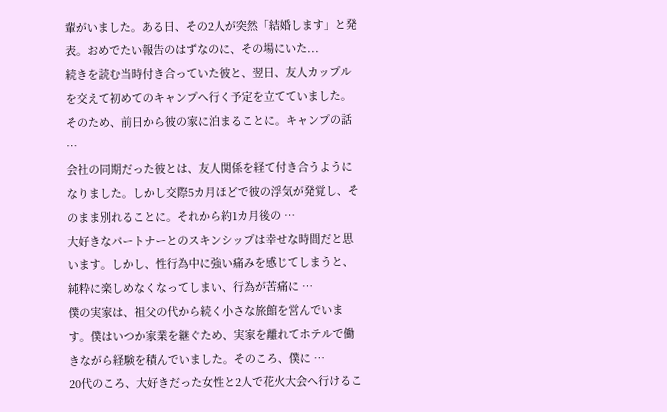輩がいました。ある日、その2人が突然「結婚します」と発表。おめでたい報告のはずなのに、その場にいた...
続きを読む当時付き合っていた彼と、翌日、友人カップルを交えて初めてのキャンプへ行く予定を立てていました。そのため、前日から彼の家に泊まることに。キャンプの話 …
会社の同期だった彼とは、友人関係を経て付き合うようになりました。しかし交際5カ月ほどで彼の浮気が発覚し、そのまま別れることに。それから約1カ月後の …
大好きなパートナーとのスキンシップは幸せな時間だと思います。しかし、性行為中に強い痛みを感じてしまうと、純粋に楽しめなくなってしまい、行為が苦痛に …
僕の実家は、祖父の代から続く小さな旅館を営んでいます。僕はいつか家業を継ぐため、実家を離れてホテルで働きながら経験を積んでいました。そのころ、僕に …
20代のころ、大好きだった女性と2人で花火大会へ行けるこ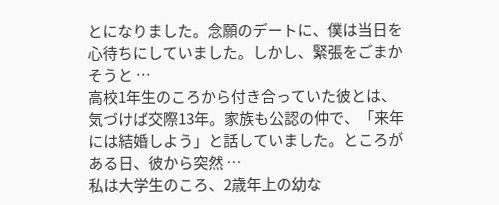とになりました。念願のデートに、僕は当日を心待ちにしていました。しかし、緊張をごまかそうと …
高校1年生のころから付き合っていた彼とは、気づけば交際13年。家族も公認の仲で、「来年には結婚しよう」と話していました。ところがある日、彼から突然 …
私は大学生のころ、2歳年上の幼な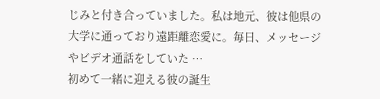じみと付き合っていました。私は地元、彼は他県の大学に通っており遠距離恋愛に。毎日、メッセージやビデオ通話をしていた …
初めて一緒に迎える彼の誕生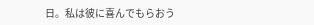日。私は彼に喜んでもらおう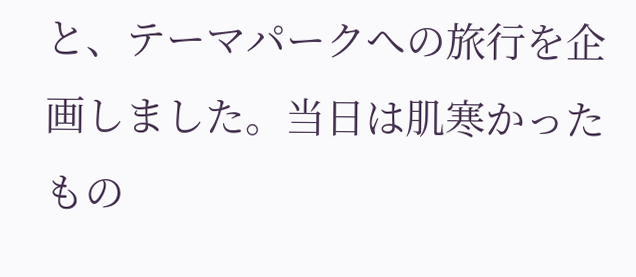と、テーマパークへの旅行を企画しました。当日は肌寒かったもの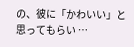の、彼に「かわいい」と思ってもらい …